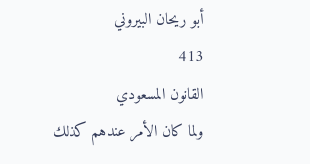أبو ريحان البيروني
413
القانون المسعودي
ولما كان الأمر عندهم كذلك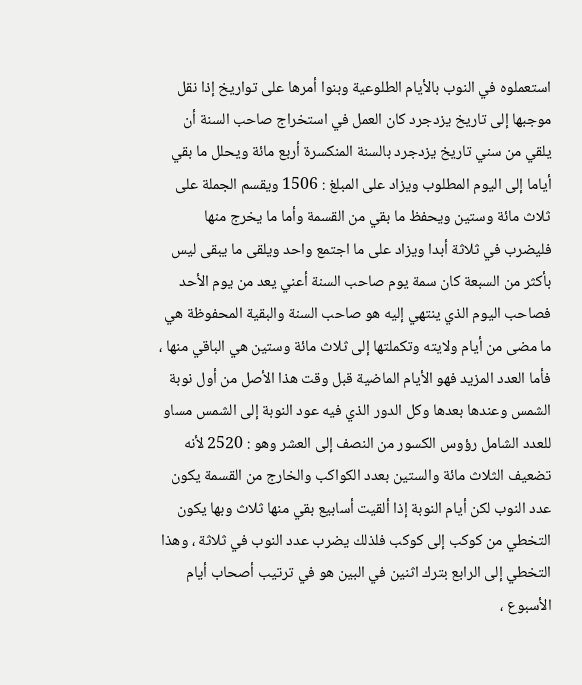استعملوه في النوب بالأيام الطلوعية وبنوا أمرها على تواريخ إذا نقل موجبها إلى تاريخ يزدجرد كان العمل في استخراج صاحب السنة أن يلقي من سني تاريخ يزدجرد بالسنة المنكسرة أربع مائة ويحلل ما بقي أياما إلى اليوم المطلوب ويزاد على المبلغ : 1506 ويقسم الجملة على ثلاث مائة وستين ويحفظ ما بقي من القسمة وأما ما يخرج منها فليضرب في ثلاثة أبدا ويزاد على ما اجتمع واحد ويلقى ما يبقى ليس بأكثر من السبعة كان سمة يوم صاحب السنة أعني يعد من يوم الأحد فصاحب اليوم الذي ينتهي إليه هو صاحب السنة والبقية المحفوظة هي ما مضى من أيام ولايته وتكملتها إلى ثلاث مائة وستين هي الباقي منها ، فأما العدد المزيد فهو الأيام الماضية قبل وقت هذا الأصل من أول نوبة الشمس وعندها بعدها وكل الدور الذي فيه عود النوبة إلى الشمس مساو للعدد الشامل رؤوس الكسور من النصف إلى العشر وهو : 2520 لأنه تضعيف الثلاث مائة والستين بعدد الكواكب والخارج من القسمة يكون عدد النوب لكن أيام النوبة إذا ألقيت أسابيع بقي منها ثلاث وبها يكون التخطي من كوكب إلى كوكب فلذلك يضرب عدد النوب في ثلاثة ، وهذا التخطي إلى الرابع بترك اثنين في البين هو في ترتيب أصحاب أيام الأسبوع ،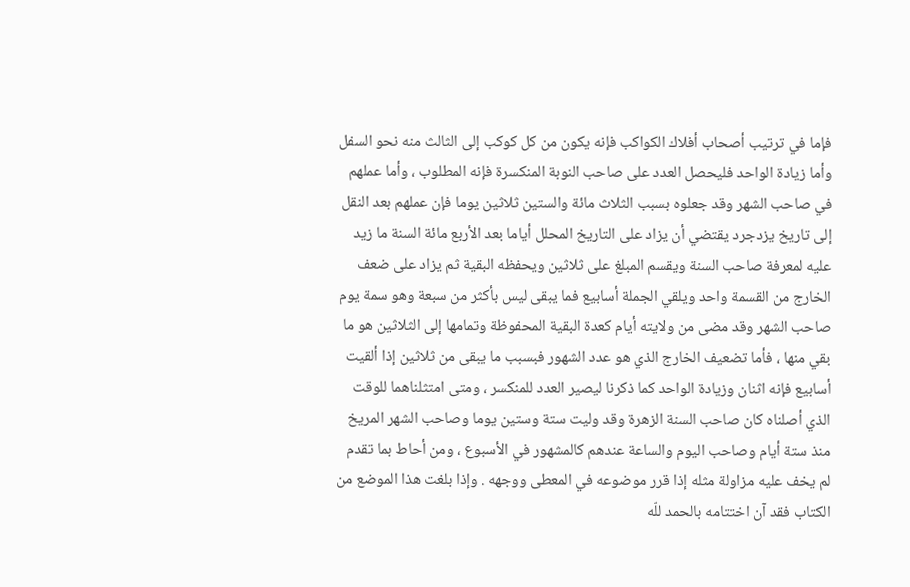فإما في ترتيب أصحاب أفلاك الكواكب فإنه يكون من كل كوكب إلى الثالث منه نحو السفل وأما زيادة الواحد فليحصل العدد على صاحب النوبة المنكسرة فإنه المطلوب ، وأما عملهم في صاحب الشهر وقد جعلوه بسبب الثلاث مائة والستين ثلاثين يوما فإن عملهم بعد النقل إلى تاريخ يزدجرد يقتضي أن يزاد على التاريخ المحلل أياما بعد الأربع مائة السنة ما زيد عليه لمعرفة صاحب السنة ويقسم المبلغ على ثلاثين ويحفظه البقية ثم يزاد على ضعف الخارج من القسمة واحد ويلقي الجملة أسابيع فما يبقى ليس بأكثر من سبعة وهو سمة يوم صاحب الشهر وقد مضى من ولايته أيام كعدة البقية المحفوظة وتمامها إلى الثلاثين هو ما بقي منها ، فأما تضعيف الخارج الذي هو عدد الشهور فبسبب ما يبقى من ثلاثين إذا ألقيت أسابيع فإنه اثنان وزيادة الواحد كما ذكرنا ليصير العدد للمنكسر ، ومتى امتثلناهما للوقت الذي أصلناه كان صاحب السنة الزهرة وقد وليت ستة وستين يوما وصاحب الشهر المريخ منذ ستة أيام وصاحب اليوم والساعة عندهم كالمشهور في الأسبوع ، ومن أحاط بما تقدم لم يخف عليه مزاولة مثله إذا قرر موضوعه في المعطى ووجهه . وإذا بلغت هذا الموضع من الكتاب فقد آن اختتامه بالحمد للّه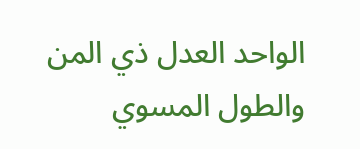الواحد العدل ذي المن والطول المسوي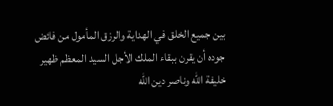بين جميع الخلق في الهداية والرزق المأمول من فائض جوده أن يقرن ببقاء الملك الأجل السيد المعظم ظهير خليفة اللّه وناصر دين اللّه